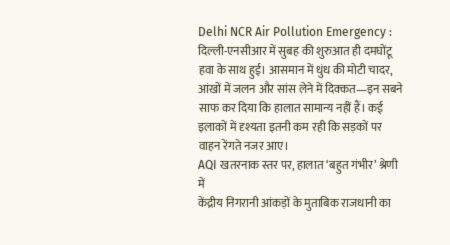Delhi NCR Air Pollution Emergency : दिल्ली-एनसीआर में सुबह की शुरुआत ही दमघोंटू हवा के साथ हुई। आसमान में धुंध की मोटी चादर, आंखों में जलन और सांस लेने में दिक्कत—इन सबने साफ कर दिया कि हालात सामान्य नहीं हैं। कई इलाकों में दृश्यता इतनी कम रही कि सड़कों पर वाहन रेंगते नजर आए।
AQI खतरनाक स्तर पर, हालात ‘बहुत गंभीर’ श्रेणी में
केंद्रीय निगरानी आंकड़ों के मुताबिक राजधानी का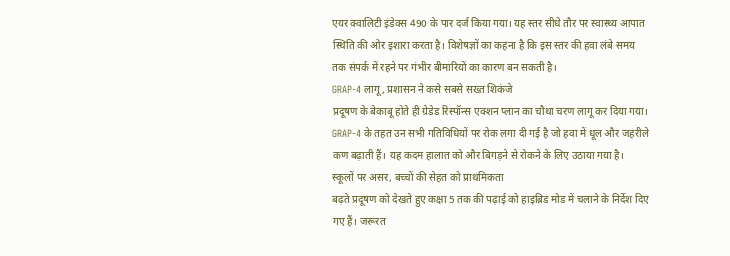एयर क्वालिटी इंडेक्स 490 के पार दर्ज किया गया। यह स्तर सीधे तौर पर स्वास्थ्य आपात स्थिति की ओर इशारा करता है। विशेषज्ञों का कहना है कि इस स्तर की हवा लंबे समय तक संपर्क में रहने पर गंभीर बीमारियों का कारण बन सकती है।
GRAP-4 लागू, प्रशासन ने कसे सबसे सख्त शिकंजे
प्रदूषण के बेकाबू होते ही ग्रेडेड रिस्पॉन्स एक्शन प्लान का चौथा चरण लागू कर दिया गया। GRAP-4 के तहत उन सभी गतिविधियों पर रोक लगा दी गई है जो हवा में धूल और जहरीले कण बढ़ाती हैं। यह कदम हालात को और बिगड़ने से रोकने के लिए उठाया गया है।
स्कूलों पर असर, बच्चों की सेहत को प्राथमिकता
बढ़ते प्रदूषण को देखते हुए कक्षा 5 तक की पढ़ाई को हाइब्रिड मोड में चलाने के निर्देश दिए गए हैं। जरूरत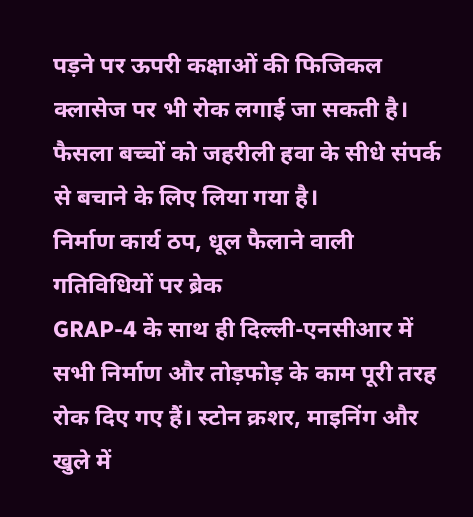पड़ने पर ऊपरी कक्षाओं की फिजिकल क्लासेज पर भी रोक लगाई जा सकती है। फैसला बच्चों को जहरीली हवा के सीधे संपर्क से बचाने के लिए लिया गया है।
निर्माण कार्य ठप, धूल फैलाने वाली गतिविधियों पर ब्रेक
GRAP-4 के साथ ही दिल्ली-एनसीआर में सभी निर्माण और तोड़फोड़ के काम पूरी तरह रोक दिए गए हैं। स्टोन क्रशर, माइनिंग और खुले में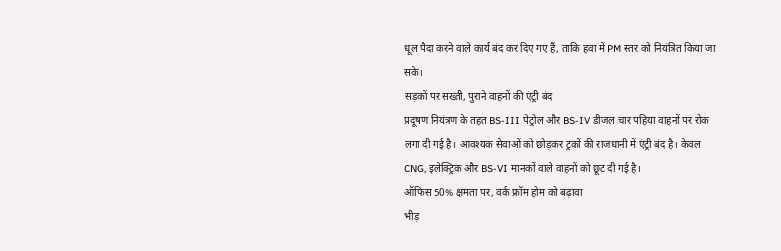धूल पैदा करने वाले कार्य बंद कर दिए गए हैं, ताकि हवा में PM स्तर को नियंत्रित किया जा सके।
सड़कों पर सख्ती, पुराने वाहनों की एंट्री बंद
प्रदूषण नियंत्रण के तहत BS-III पेट्रोल और BS-IV डीजल चार पहिया वाहनों पर रोक लगा दी गई है। आवश्यक सेवाओं को छोड़कर ट्रकों की राजधानी में एंट्री बंद है। केवल CNG, इलेक्ट्रिक और BS-VI मानकों वाले वाहनों को छूट दी गई है।
ऑफिस 50% क्षमता पर, वर्क फ्रॉम होम को बढ़ावा
भीड़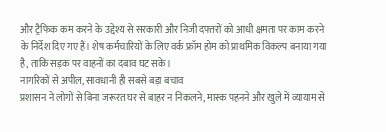और ट्रैफिक कम करने के उद्देश्य से सरकारी और निजी दफ्तरों को आधी क्षमता पर काम करने के निर्देश दिए गए हैं। शेष कर्मचारियों के लिए वर्क फ्रॉम होम को प्राथमिक विकल्प बनाया गया है, ताकि सड़क पर वाहनों का दबाव घट सके।
नागरिकों से अपील, सावधानी ही सबसे बड़ा बचाव
प्रशासन ने लोगों से बिना जरूरत घर से बाहर न निकलने, मास्क पहनने और खुले में व्यायाम से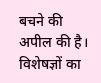बचने की अपील की है। विशेषज्ञों का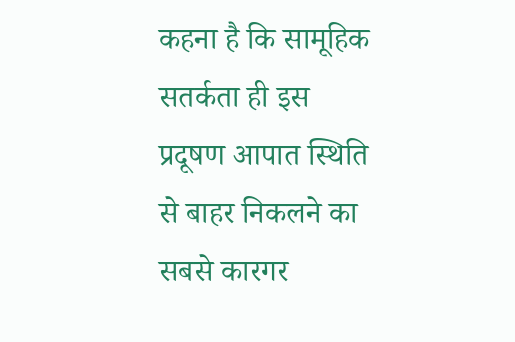कहना है कि सामूहिक सतर्कता ही इस प्रदूषण आपात स्थिति से बाहर निकलने का सबसे कारगर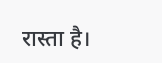रास्ता है।